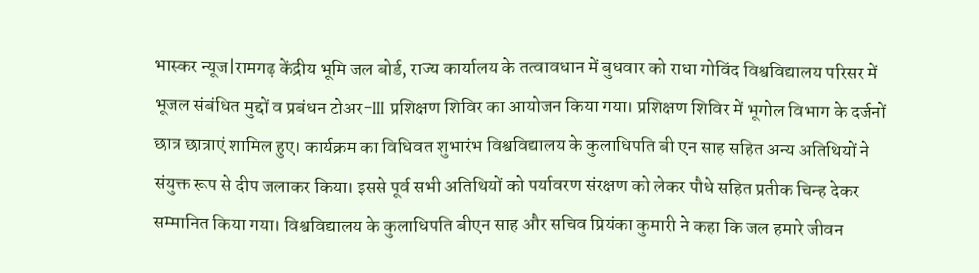भास्कर न्यूज|रामगढ़ केंद्रीय भूमि जल बोर्ड, राज्य कार्यालय के तत्वावधान में बुधवार को राधा गोविंद विश्वविद्यालय परिसर में भूजल संबंधित मुद्दों व प्रबंधन टोअर-III प्रशिक्षण शिविर का आयोजन किया गया। प्रशिक्षण शिविर में भूगोल विभाग के दर्जनों छात्र छात्राएं शामिल हुए। कार्यक्रम का विधिवत शुभारंभ विश्वविद्यालय के कुलाधिपति बी एन साह सहित अन्य अतिथियों ने संयुक्त रूप से दीप जलाकर किया। इससे पूर्व सभी अतिथियों को पर्यावरण संरक्षण को लेकर पौधे सहित प्रतीक चिन्ह देकर सम्मानित किया गया। विश्वविद्यालय के कुलाधिपति बीएन साह और सचिव प्रियंका कुमारी ने कहा कि जल हमारे जीवन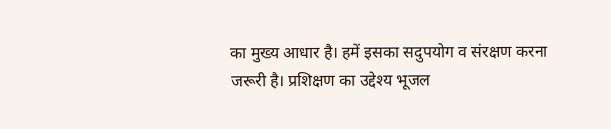का मुख्य आधार है। हमें इसका सदुपयोग व संरक्षण करना जरूरी है। प्रशिक्षण का उद्देश्य भूजल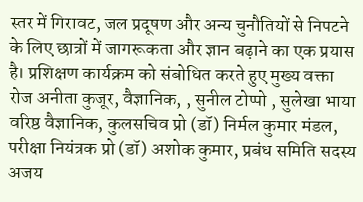स्तर में गिरावट, जल प्रदूषण और अन्य चुनौतियों से निपटने के लिए छात्रों में जागरूकता और ज्ञान बढ़ाने का एक प्रयास है। प्रशिक्षण कार्यक्रम को संबोधित करते हुए मुख्य वक्ता रोज अनीता कुजूर, वैज्ञानिक, , सुनील टोप्पो , सुलेखा भाया वरिष्ठ वैज्ञानिक, कुलसचिव प्रो (डॉ) निर्मल कुमार मंडल, परीक्षा नियंत्रक प्रो (डॉ) अशोक कुमार, प्रबंध समिति सदस्य अजय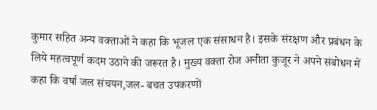कुमार सहित अन्य वक्ताओं ने कहा कि भूजल एक संसाधन है। इसके संरक्षण और प्रबंधन के लिये महत्वपूर्ण कदम उठाने की जरूरत है। मुख्य वक्ता रोज अनीता कुजूर ने अपने संबोधन में कहा कि वर्षा जल संचयन,जल- बचत उपकरणों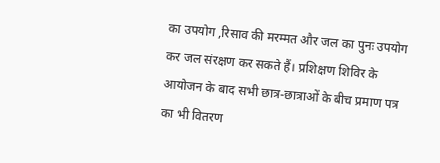का उपयोग ,रिसाव की मरम्मत और जल का पुनः उपयोग कर जल संरक्षण कर सकते हैं। प्रशिक्षण शिविर के आयोजन के बाद सभी छात्र-छात्राओं के बीच प्रमाण पत्र का भी वितरण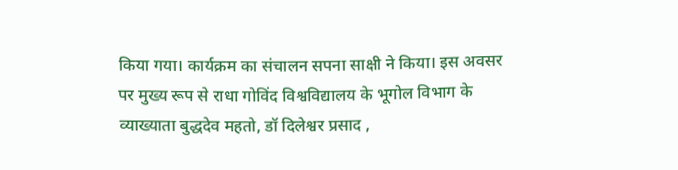किया गया। कार्यक्रम का संचालन सपना साक्षी ने किया। इस अवसर पर मुख्य रूप से राधा गोविंद विश्वविद्यालय के भूगोल विभाग के व्याख्याता बुद्धदेव महतो, डॉ दिलेश्वर प्रसाद ,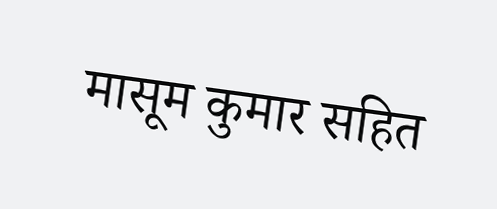मासूम कुमार सहित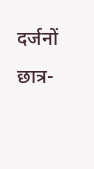दर्जनों छात्र-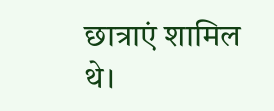छात्राएं शामिल थे।